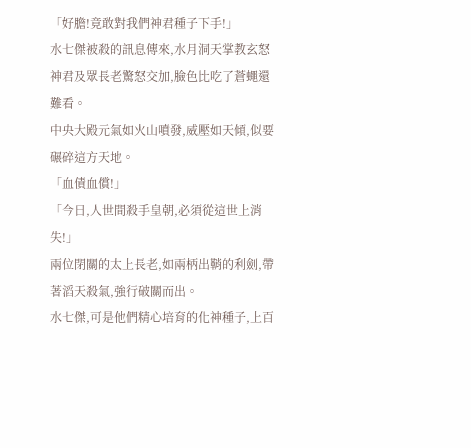「好膽!竟敢對我們神君種子下手!」
水七傑被殺的訊息傳來,水月洞天掌教玄怒神君及眾長老驚怒交加,臉色比吃了蒼蠅還難看。
中央大殿元氣如火山噴發,威壓如天傾,似要碾碎這方天地。
「血債血償!」
「今日,人世間殺手皇朝,必須從這世上消失!」
兩位閉關的太上長老,如兩柄出鞘的利劍,帶著滔天殺氣,強行破關而出。
水七傑,可是他們精心培育的化神種子,上百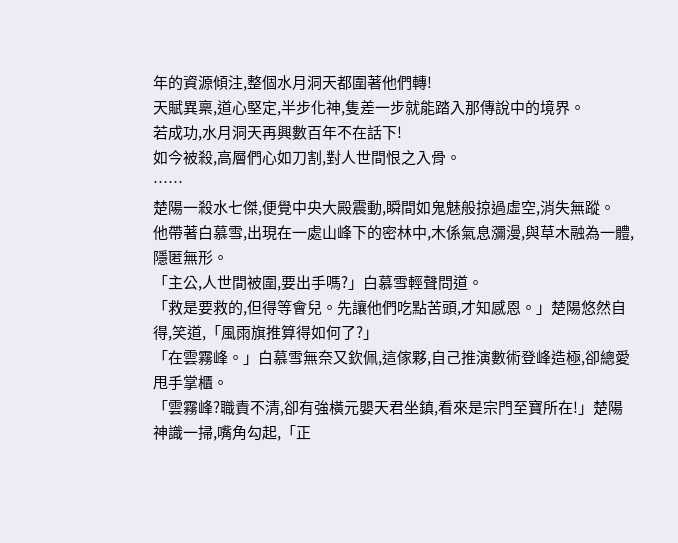年的資源傾注,整個水月洞天都圍著他們轉!
天賦異稟,道心堅定,半步化神,隻差一步就能踏入那傳說中的境界。
若成功,水月洞天再興數百年不在話下!
如今被殺,高層們心如刀割,對人世間恨之入骨。
……
楚陽一殺水七傑,便覺中央大殿震動,瞬間如鬼魅般掠過虛空,消失無蹤。
他帶著白慕雪,出現在一處山峰下的密林中,木係氣息瀰漫,與草木融為一體,隱匿無形。
「主公,人世間被圍,要出手嗎?」白慕雪輕聲問道。
「救是要救的,但得等會兒。先讓他們吃點苦頭,才知感恩。」楚陽悠然自得,笑道,「風雨旗推算得如何了?」
「在雲霧峰。」白慕雪無奈又欽佩,這傢夥,自己推演數術登峰造極,卻總愛甩手掌櫃。
「雲霧峰?職責不清,卻有強橫元嬰天君坐鎮,看來是宗門至寶所在!」楚陽神識一掃,嘴角勾起,「正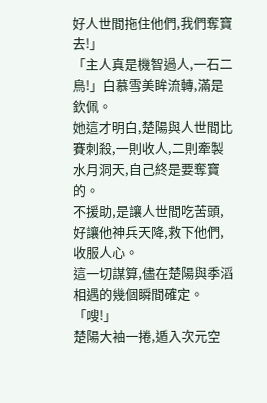好人世間拖住他們,我們奪寶去!」
「主人真是機智過人,一石二鳥!」白慕雪美眸流轉,滿是欽佩。
她這才明白,楚陽與人世間比賽刺殺,一則收人,二則牽製水月洞天,自己終是要奪寶的。
不援助,是讓人世間吃苦頭,好讓他神兵天降,救下他們,收服人心。
這一切謀算,儘在楚陽與季滔相遇的幾個瞬間確定。
「嗖!」
楚陽大袖一捲,遁入次元空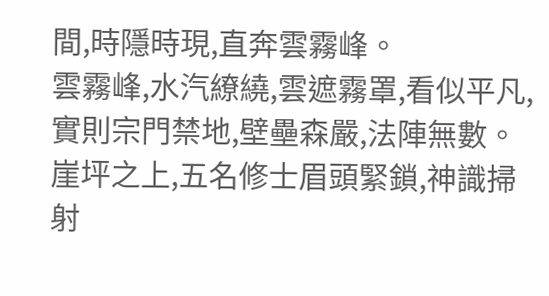間,時隱時現,直奔雲霧峰。
雲霧峰,水汽繚繞,雲遮霧罩,看似平凡,實則宗門禁地,壁壘森嚴,法陣無數。
崖坪之上,五名修士眉頭緊鎖,神識掃射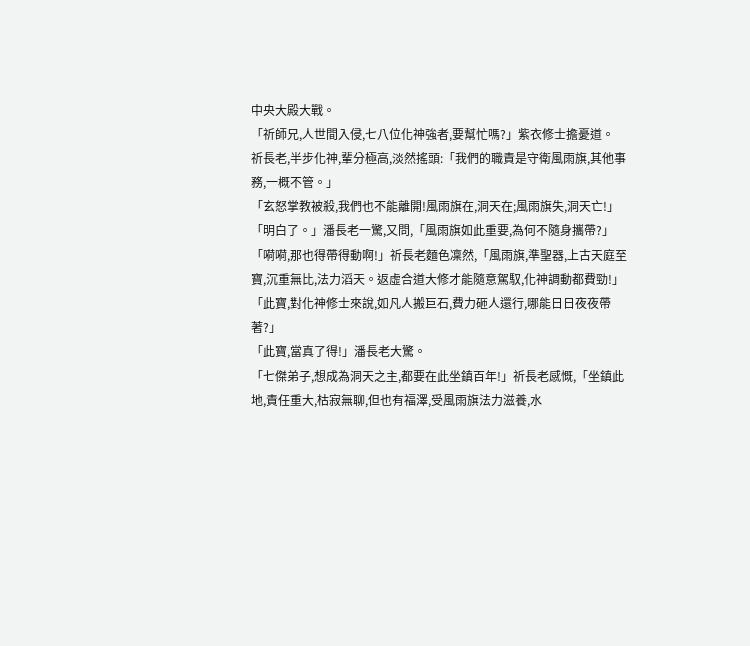中央大殿大戰。
「祈師兄,人世間入侵,七八位化神強者,要幫忙嗎?」紫衣修士擔憂道。
祈長老,半步化神,輩分極高,淡然搖頭:「我們的職責是守衛風雨旗,其他事務,一概不管。」
「玄怒掌教被殺,我們也不能離開!風雨旗在,洞天在;風雨旗失,洞天亡!」
「明白了。」潘長老一驚,又問,「風雨旗如此重要,為何不隨身攜帶?」
「嗬嗬,那也得帶得動啊!」祈長老麵色凜然,「風雨旗,準聖器,上古天庭至寶,沉重無比,法力滔天。返虛合道大修才能隨意駕馭,化神調動都費勁!」
「此寶,對化神修士來說,如凡人搬巨石,費力砸人還行,哪能日日夜夜帶著?」
「此寶,當真了得!」潘長老大驚。
「七傑弟子,想成為洞天之主,都要在此坐鎮百年!」祈長老感慨,「坐鎮此地,責任重大,枯寂無聊,但也有福澤,受風雨旗法力滋養,水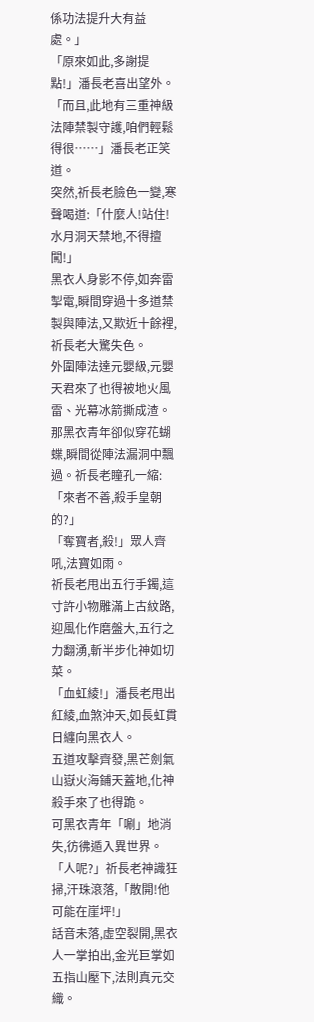係功法提升大有益處。」
「原來如此,多謝提點!」潘長老喜出望外。
「而且,此地有三重神級法陣禁製守護,咱們輕鬆得很……」潘長老正笑道。
突然,祈長老臉色一變,寒聲喝道:「什麼人!站住!水月洞天禁地,不得擅闖!」
黑衣人身影不停,如奔雷掣電,瞬間穿過十多道禁製與陣法,又欺近十餘裡,祈長老大驚失色。
外圍陣法達元嬰級,元嬰天君來了也得被地火風雷、光幕冰箭撕成渣。
那黑衣青年卻似穿花蝴蝶,瞬間從陣法漏洞中飄過。祈長老瞳孔一縮:「來者不善,殺手皇朝的?」
「奪寶者,殺!」眾人齊吼,法寶如雨。
祈長老甩出五行手鐲,這寸許小物雕滿上古紋路,迎風化作磨盤大,五行之力翻湧,斬半步化神如切菜。
「血虹綾!」潘長老甩出紅綾,血煞沖天,如長虹貫日纏向黑衣人。
五道攻擊齊發,黑芒劍氣山嶽火海鋪天蓋地,化神殺手來了也得跪。
可黑衣青年「唰」地消失,彷彿遁入異世界。
「人呢?」祈長老神識狂掃,汗珠滾落,「散開!他可能在崖坪!」
話音未落,虛空裂開,黑衣人一掌拍出,金光巨掌如五指山壓下,法則真元交織。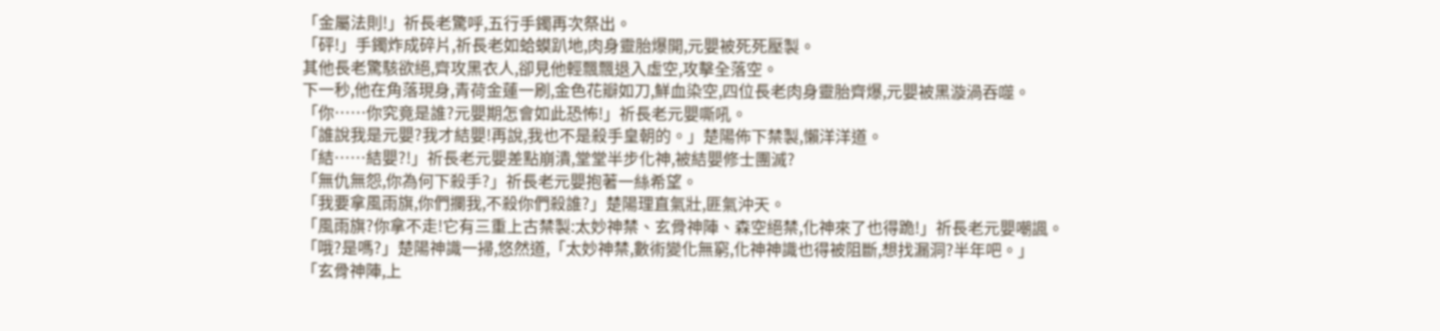「金屬法則!」祈長老驚呼,五行手鐲再次祭出。
「砰!」手鐲炸成碎片,祈長老如蛤蟆趴地,肉身靈胎爆開,元嬰被死死壓製。
其他長老驚駭欲絕,齊攻黑衣人,卻見他輕飄飄退入虛空,攻擊全落空。
下一秒,他在角落現身,青荷金蓮一刷,金色花瓣如刀,鮮血染空,四位長老肉身靈胎齊爆,元嬰被黑漩渦吞噬。
「你……你究竟是誰?元嬰期怎會如此恐怖!」祈長老元嬰嘶吼。
「誰說我是元嬰?我才結嬰!再說,我也不是殺手皇朝的。」楚陽佈下禁製,懶洋洋道。
「結……結嬰?!」祈長老元嬰差點崩潰,堂堂半步化神,被結嬰修士團滅?
「無仇無怨,你為何下殺手?」祈長老元嬰抱著一絲希望。
「我要拿風雨旗,你們攔我,不殺你們殺誰?」楚陽理直氣壯,匪氣沖天。
「風雨旗?你拿不走!它有三重上古禁製:太妙神禁、玄骨神陣、森空絕禁,化神來了也得跪!」祈長老元嬰嘲諷。
「哦?是嗎?」楚陽神識一掃,悠然道,「太妙神禁,數術變化無窮,化神神識也得被阻斷,想找漏洞?半年吧。」
「玄骨神陣,上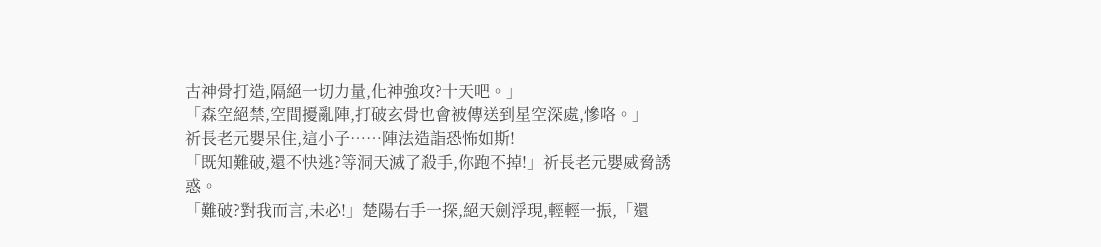古神骨打造,隔絕一切力量,化神強攻?十天吧。」
「森空絕禁,空間擾亂陣,打破玄骨也會被傳送到星空深處,慘咯。」
祈長老元嬰呆住,這小子……陣法造詣恐怖如斯!
「既知難破,還不快逃?等洞天滅了殺手,你跑不掉!」祈長老元嬰威脅誘惑。
「難破?對我而言,未必!」楚陽右手一探,絕天劍浮現,輕輕一振,「還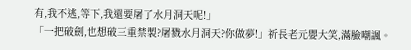有,我不逃,等下,我還要屠了水月洞天呢!」
「一把破劍,也想破三重禁製?屠戮水月洞天?你做夢!」祈長老元嬰大笑,滿臉嘲諷。